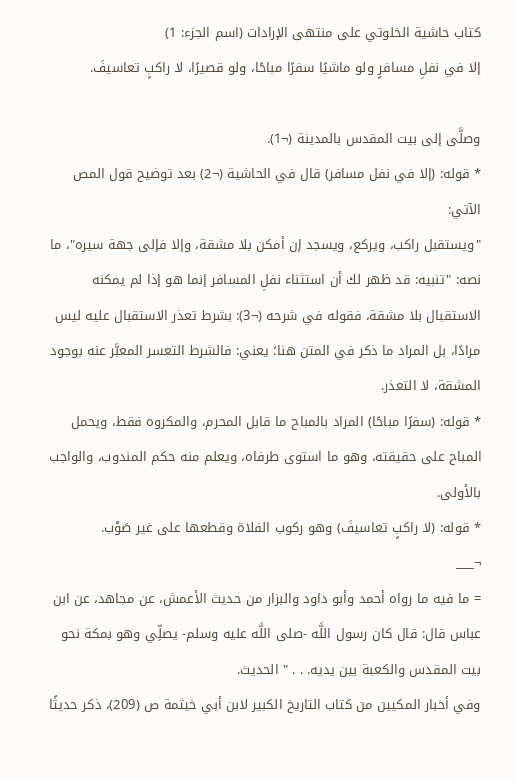كتاب حاشية الخلوتي على منتهى الإرادات (اسم الجزء: 1)
إلا في نفلِ مسافرٍ ولو ماشيًا سفرًا مباحًا، ولو قصيرًا، لا راكبٍ تعاسيفَ.

وصلَّى إلى بيت المقدس بالمدينة (¬1).
* قوله: (إلا في نفل مسافر) قال في الحاشية (¬2) بعد توضيح قول المص الآتي:
"ويستقبل راكب، ويركع، ويسجد إن أمكن بلا مشقة، وإلا فإلى جهة سيره"، ما نصه: "تنبيه: قد ظهر لك أن استثناء نفلِ المسافر إنما هو إذا لم يمكنه الاستقبال بلا مشقة، فقوله في شرحه (¬3): بشرط تعذر الاستقبال عليه ليس مرادًا، بل المراد ما ذكر في المتن هنا؛ يعني: فالشرط التعسر المعبَّر عنه بوجود المشقة، لا التعذر.
* قوله: (سفرًا مباحًا) المراد بالمباح ما قابل المحرم، والمكروه فقط، ويحمل المباح على حقيقته، وهو ما استوى طرفاه، ويعلم منه حكم المندوب، والواجب بالأولى.
* قوله: (لا راكبٍ تعاسيفَ) وهو ركوب الفلاة وقطعها على غير صَوْب.
¬___
= ما فيه ما رواه أحمد وأبو داود والبزار من حديث الأعمش، عن مجاهد، عن ابن عباس قال: قال كان رسول اللَّه -صلى اللَّه عليه وسلم- يصلِّي وهو بمكة نحو بيت المقدس والكعبة بين يديه. . . " الحديث.
وفي أخبار المكيين من كتاب التاريخ الكبير لابن أبي خيثمة ص (209)، ذكر حديثًا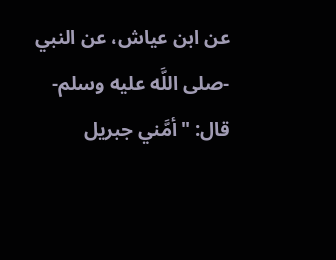عن ابن عياش، عن النبي -صلى اللَّه عليه وسلم- قال: "أمَّني جبريل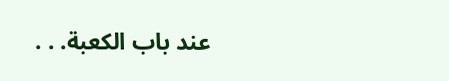عند باب الكعبة. . .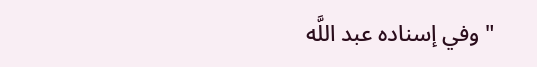" وفي إسناده عبد اللَّه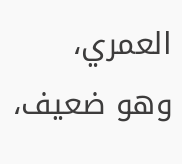العمري، وهو ضعيف،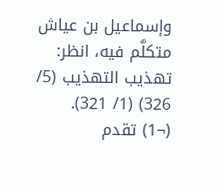وإسماعيل بن عياش متكلَّم فيه، انظر: تهذيب التهذيب (5/ 326) (1/ 321).
(¬1) تقدم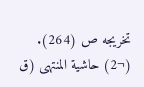تخريجه ص (264).
(¬2) حاشية المنتهى (ق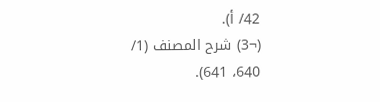42/ أ).
(¬3) شرح المصنف (1/ 640، 641).